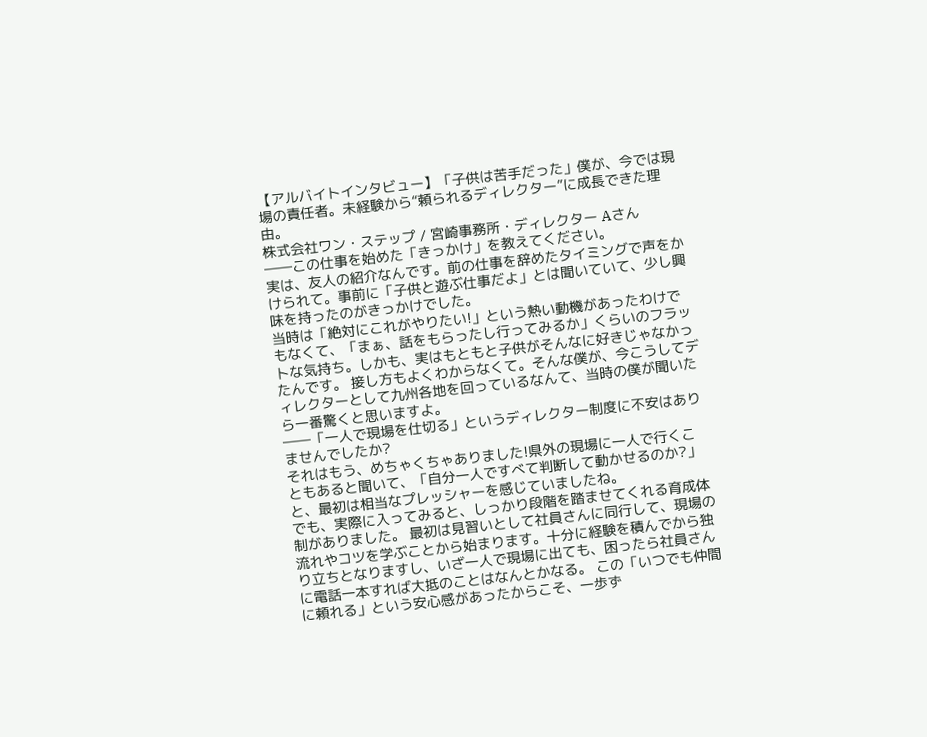【アルバイトインタビュー】「子供は苦手だった」僕が、今では現場の責任者。未経験から“頼られるディレクター”に成長できた理由。
株式会社ワン・ステップ / 宮崎事務所・ディレクター Aさん
――この仕事を始めた「きっかけ」を教えてください。
実は、友人の紹介なんです。前の仕事を辞めたタイミングで声をかけられて。事前に「子供と遊ぶ仕事だよ」とは聞いていて、少し興味を持ったのがきっかけでした。
当時は「絶対にこれがやりたい!」という熱い動機があったわけでもなくて、「まぁ、話をもらったし行ってみるか」くらいのフラットな気持ち。しかも、実はもともと子供がそんなに好きじゃなかったんです。 接し方もよくわからなくて。そんな僕が、今こうしてディレクターとして九州各地を回っているなんて、当時の僕が聞いたら一番驚くと思いますよ。
――「一人で現場を仕切る」というディレクター制度に不安はありませんでしたか?
それはもう、めちゃくちゃありました!県外の現場に一人で行くこともあると聞いて、「自分一人ですべて判断して動かせるのか?」と、最初は相当なプレッシャーを感じていましたね。
でも、実際に入ってみると、しっかり段階を踏ませてくれる育成体制がありました。 最初は見習いとして社員さんに同行して、現場の流れやコツを学ぶことから始まります。十分に経験を積んでから独り立ちとなりますし、いざ一人で現場に出ても、困ったら社員さんに電話一本すれば大抵のことはなんとかなる。 この「いつでも仲間に頼れる」という安心感があったからこそ、一歩ず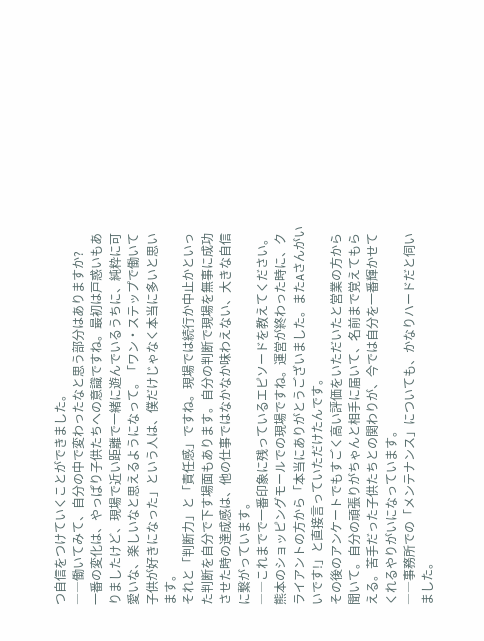つ自信をつけていくことができました。
――働いてみて、自分の中で変わったなと思う部分はありますか?
一番の変化は、やっぱり子供たちへの意識ですね。最初は戸惑いもありましたけど、現場で近い距離で一緒に遊んでいるうちに、純粋に可愛いな、楽しいなと思えるようになって。「ワン・ステップで働いて子供が好きになった」という人は、僕だけじゃなく本当に多いと思います。
それと「判断力」と「責任感」ですね。現場では続行か中止かといった判断を自分で下す場面もあります。自分の判断で現場を無事に成功させた時の達成感は、他の仕事ではなかなか味わえない、大きな自信に繋がっています。
――これまでで一番印象に残っているエピソードを教えてください。
熊本のショッピングモールでの現場ですね。運営が終わった時に、クライアントの方から「本当にありがとうございました。またAさんがいいです!」と直接言っていただけたんです。
その後のアンケートでもすごく高い評価をいただいたと営業の方から聞いて。自分の頑張りがちゃんと相手に届いて、名前まで覚えてもらえる。苦手だった子供たちとの関わりが、今では自分を一番輝かせてくれるやりがいになっています。
――事務所での「メンテナンス」についても、かなりハードだと伺いました。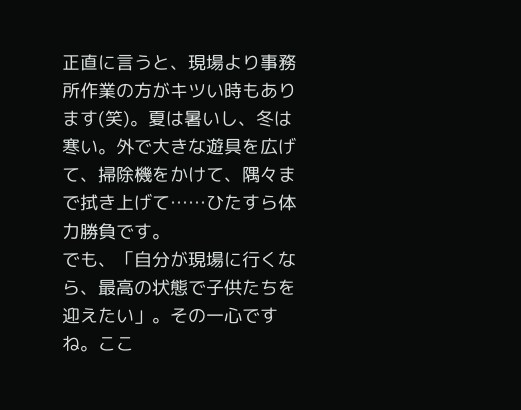正直に言うと、現場より事務所作業の方がキツい時もあります(笑)。夏は暑いし、冬は寒い。外で大きな遊具を広げて、掃除機をかけて、隅々まで拭き上げて……ひたすら体力勝負です。
でも、「自分が現場に行くなら、最高の状態で子供たちを迎えたい」。その一心ですね。ここ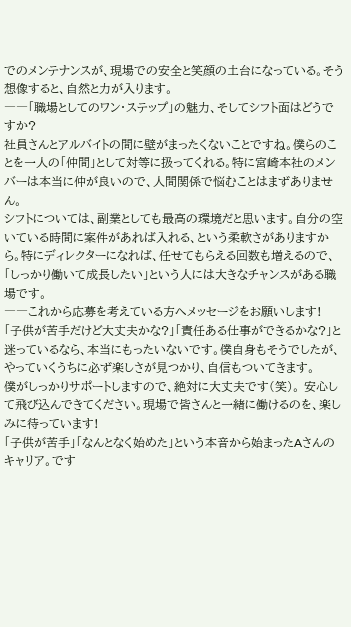でのメンテナンスが、現場での安全と笑顔の土台になっている。そう想像すると、自然と力が入ります。
――「職場としてのワン・ステップ」の魅力、そしてシフト面はどうですか?
社員さんとアルバイトの間に壁がまったくないことですね。僕らのことを一人の「仲間」として対等に扱ってくれる。特に宮崎本社のメンバーは本当に仲が良いので、人間関係で悩むことはまずありません。
シフトについては、副業としても最高の環境だと思います。自分の空いている時間に案件があれば入れる、という柔軟さがありますから。特にディレクターになれば、任せてもらえる回数も増えるので、「しっかり働いて成長したい」という人には大きなチャンスがある職場です。
――これから応募を考えている方へメッセージをお願いします!
「子供が苦手だけど大丈夫かな?」「責任ある仕事ができるかな?」と迷っているなら、本当にもったいないです。僕自身もそうでしたが、やっていくうちに必ず楽しさが見つかり、自信もついてきます。
僕がしっかりサポートしますので、絶対に大丈夫です(笑)。 安心して飛び込んできてください。現場で皆さんと一緒に働けるのを、楽しみに待っています!
「子供が苦手」「なんとなく始めた」という本音から始まったAさんのキャリア。です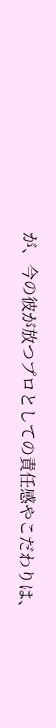が、今の彼が放つプロとしての責任感やこだわりは、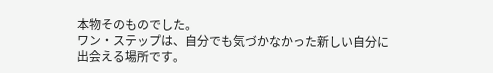本物そのものでした。
ワン・ステップは、自分でも気づかなかった新しい自分に出会える場所です。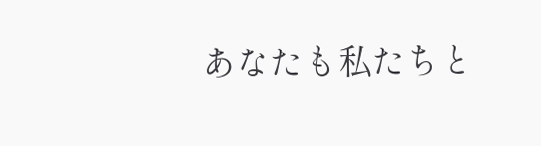あなたも私たちと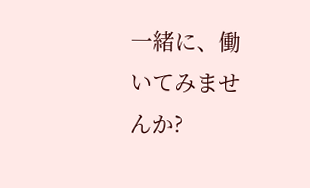一緒に、働いてみませんか?